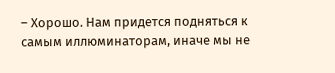– Хорошо. Нам придется подняться к самым иллюминаторам, иначе мы не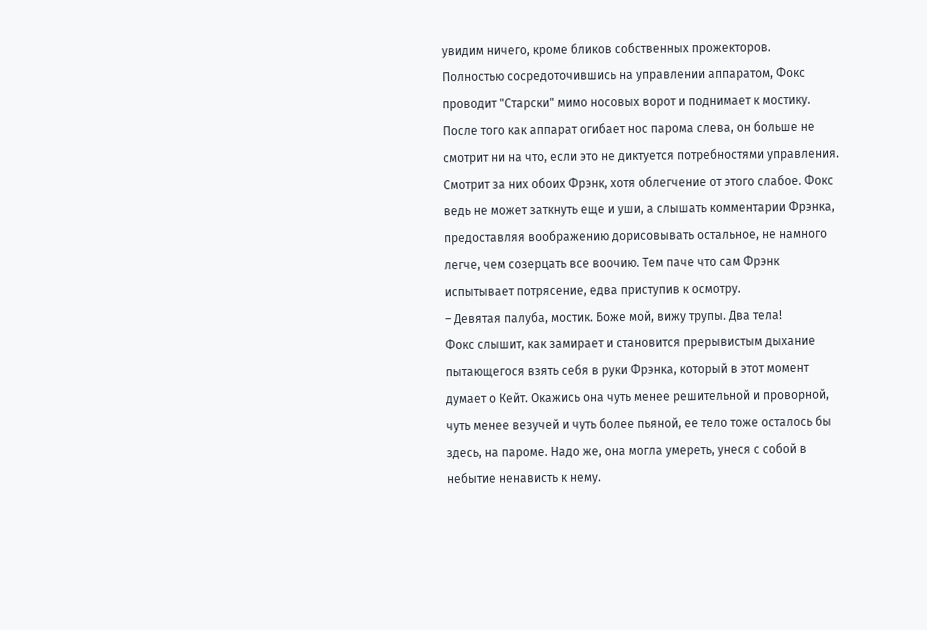увидим ничего, кроме бликов собственных прожекторов.
Полностью сосредоточившись на управлении аппаратом, Фокс проводит "Старски" мимо носовых ворот и поднимает к мостику. После того как аппарат огибает нос парома слева, он больше не смотрит ни на что, если это не диктуется потребностями управления. Смотрит за них обоих Фрэнк, хотя облегчение от этого слабое. Фокс ведь не может заткнуть еще и уши, а слышать комментарии Фрэнка, предоставляя воображению дорисовывать остальное, не намного легче, чем созерцать все воочию. Тем паче что сам Фрэнк испытывает потрясение, едва приступив к осмотру.
– Девятая палуба, мостик. Боже мой, вижу трупы. Два тела!
Фокс слышит, как замирает и становится прерывистым дыхание пытающегося взять себя в руки Фрэнка, который в этот момент думает о Кейт. Окажись она чуть менее решительной и проворной, чуть менее везучей и чуть более пьяной, ее тело тоже осталось бы здесь, на пароме. Надо же, она могла умереть, унеся с собой в небытие ненависть к нему.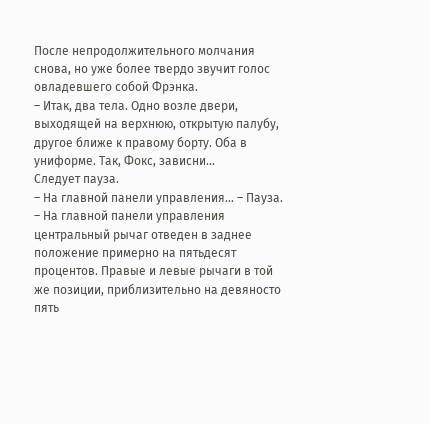После непродолжительного молчания снова, но уже более твердо звучит голос овладевшего собой Фрэнка.
– Итак, два тела. Одно возле двери, выходящей на верхнюю, открытую палубу, другое ближе к правому борту. Оба в униформе. Так, Фокс, зависни...
Следует пауза.
– На главной панели управления... – Пауза. – На главной панели управления центральный рычаг отведен в заднее положение примерно на пятьдесят процентов. Правые и левые рычаги в той же позиции, приблизительно на девяносто пять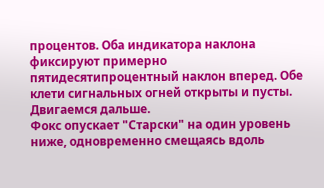процентов. Оба индикатора наклона фиксируют примерно пятидесятипроцентный наклон вперед. Обе клети сигнальных огней открыты и пусты. Двигаемся дальше.
Фокс опускает "Старски" на один уровень ниже, одновременно смещаясь вдоль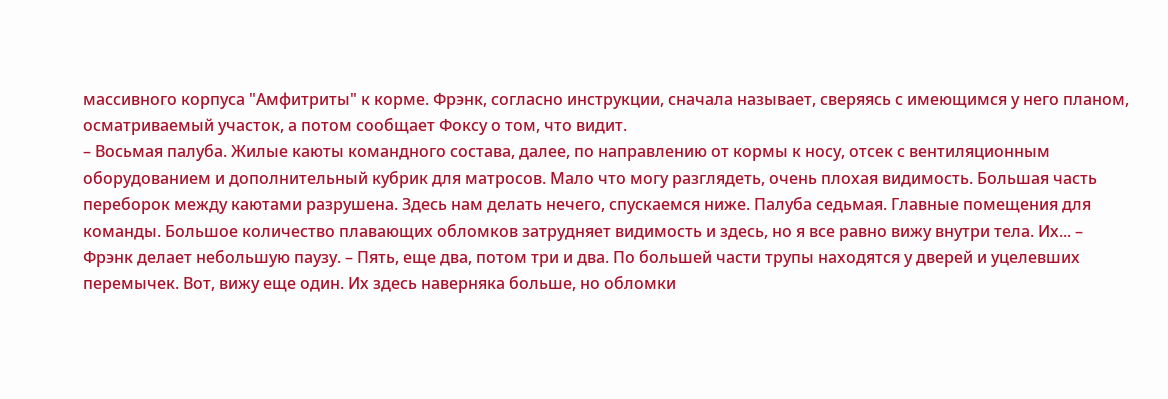массивного корпуса "Амфитриты" к корме. Фрэнк, согласно инструкции, сначала называет, сверяясь с имеющимся у него планом, осматриваемый участок, а потом сообщает Фоксу о том, что видит.
– Восьмая палуба. Жилые каюты командного состава, далее, по направлению от кормы к носу, отсек с вентиляционным оборудованием и дополнительный кубрик для матросов. Мало что могу разглядеть, очень плохая видимость. Большая часть переборок между каютами разрушена. Здесь нам делать нечего, спускаемся ниже. Палуба седьмая. Главные помещения для команды. Большое количество плавающих обломков затрудняет видимость и здесь, но я все равно вижу внутри тела. Их... – Фрэнк делает небольшую паузу. – Пять, еще два, потом три и два. По большей части трупы находятся у дверей и уцелевших перемычек. Вот, вижу еще один. Их здесь наверняка больше, но обломки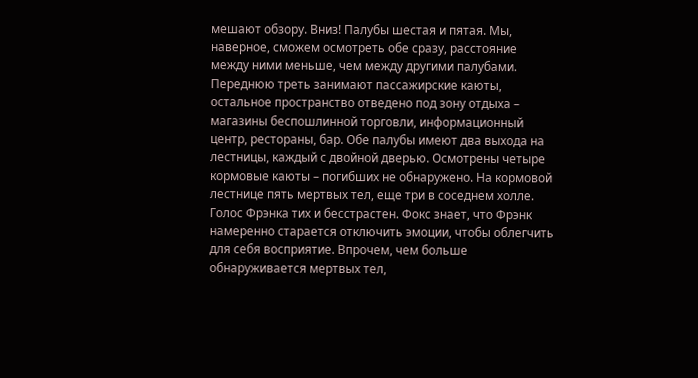мешают обзору. Вниз! Палубы шестая и пятая. Мы, наверное, сможем осмотреть обе сразу, расстояние между ними меньше, чем между другими палубами. Переднюю треть занимают пассажирские каюты, остальное пространство отведено под зону отдыха – магазины беспошлинной торговли, информационный центр, рестораны, бар. Обе палубы имеют два выхода на лестницы, каждый с двойной дверью. Осмотрены четыре кормовые каюты – погибших не обнаружено. На кормовой лестнице пять мертвых тел, еще три в соседнем холле.
Голос Фрэнка тих и бесстрастен. Фокс знает, что Фрэнк намеренно старается отключить эмоции, чтобы облегчить для себя восприятие. Впрочем, чем больше обнаруживается мертвых тел,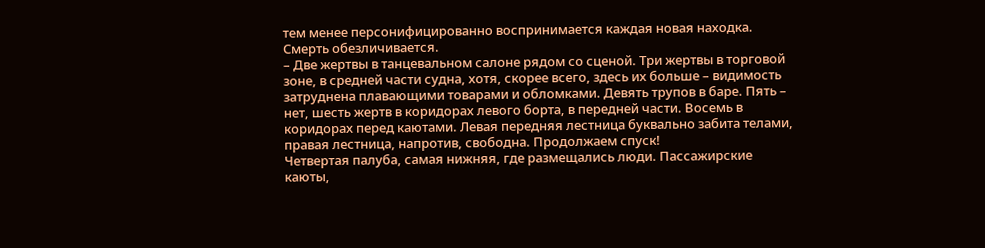тем менее персонифицированно воспринимается каждая новая находка. Смерть обезличивается.
– Две жертвы в танцевальном салоне рядом со сценой. Три жертвы в торговой зоне, в средней части судна, хотя, скорее всего, здесь их больше – видимость затруднена плавающими товарами и обломками. Девять трупов в баре. Пять – нет, шесть жертв в коридорах левого борта, в передней части. Восемь в коридорах перед каютами. Левая передняя лестница буквально забита телами, правая лестница, напротив, свободна. Продолжаем спуск!
Четвертая палуба, самая нижняя, где размещались люди. Пассажирские каюты,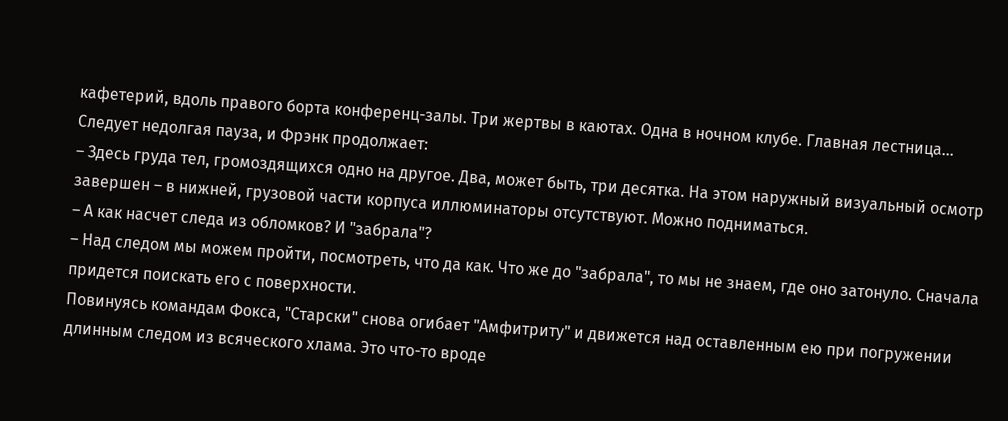кафетерий, вдоль правого борта конференц-залы. Три жертвы в каютах. Одна в ночном клубе. Главная лестница...
Следует недолгая пауза, и Фрэнк продолжает:
– Здесь груда тел, громоздящихся одно на другое. Два, может быть, три десятка. На этом наружный визуальный осмотр завершен – в нижней, грузовой части корпуса иллюминаторы отсутствуют. Можно подниматься.
– А как насчет следа из обломков? И "забрала"?
– Над следом мы можем пройти, посмотреть, что да как. Что же до "забрала", то мы не знаем, где оно затонуло. Сначала придется поискать его с поверхности.
Повинуясь командам Фокса, "Старски" снова огибает "Амфитриту" и движется над оставленным ею при погружении длинным следом из всяческого хлама. Это что-то вроде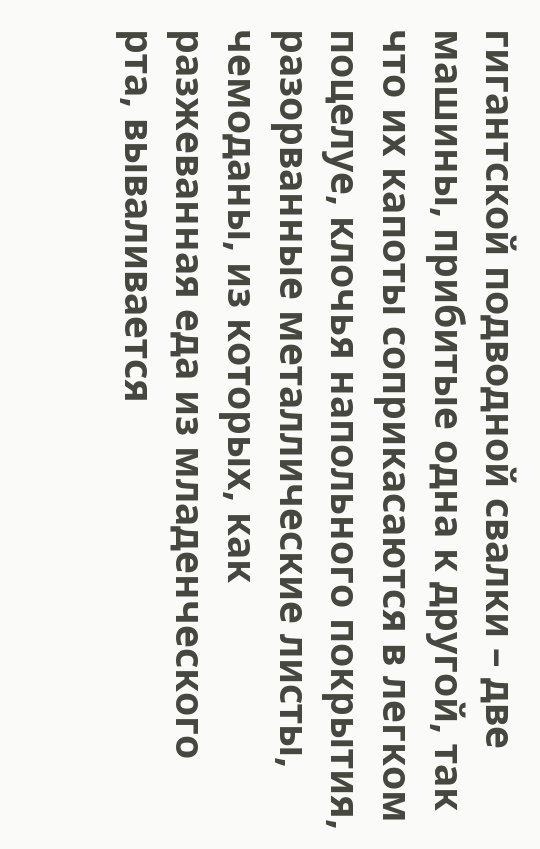гигантской подводной свалки – две машины, прибитые одна к другой, так что их капоты соприкасаются в легком поцелуе, клочья напольного покрытия, разорванные металлические листы, чемоданы, из которых, как разжеванная еда из младенческого рта, вываливается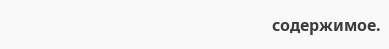содержимое.